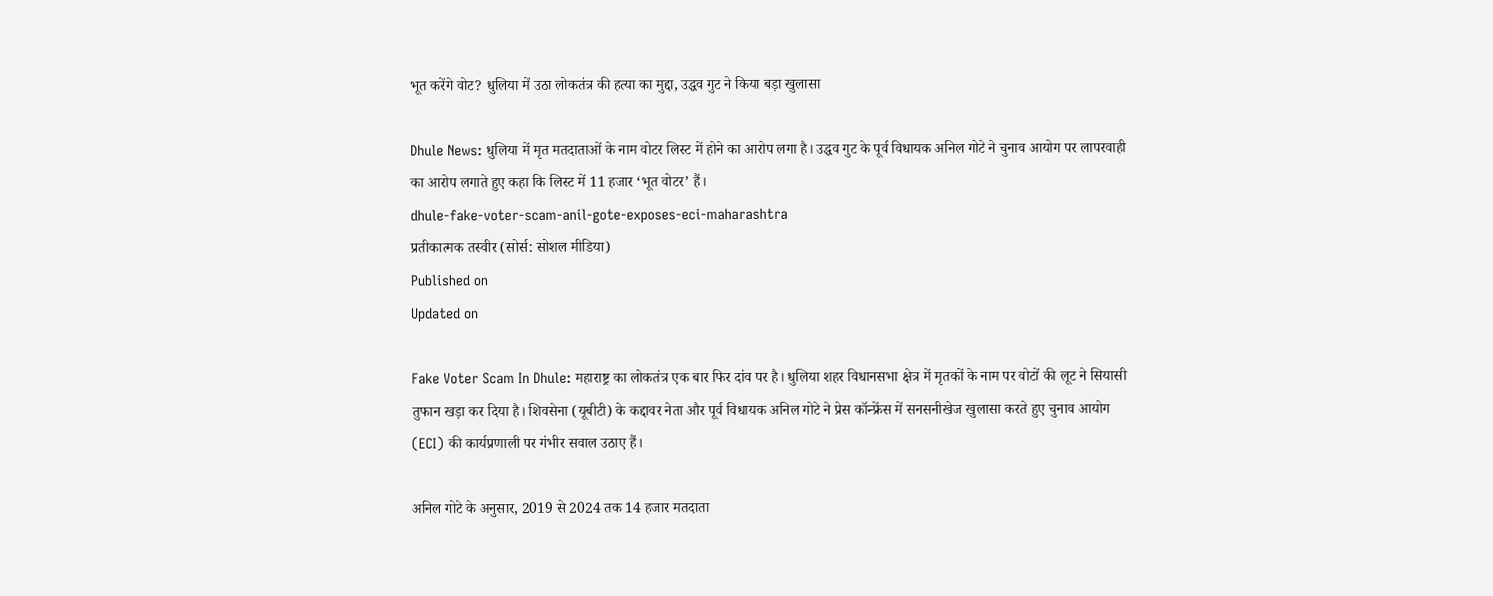भूत करेंगे वोट? धुलिया में उठा लोकतंत्र की हत्या का मुद्दा, उद्धव गुट ने किया बड़ा खुलासा

Dhule News: धुलिया में मृत मतदाताओं के नाम वोटर लिस्ट में होने का आरोप लगा है। उद्धव गुट के पूर्व विधायक अनिल गोटे ने चुनाव आयोग पर लापरवाही का आरोप लगाते हुए कहा कि लिस्ट में 11 हजार ‘भूत वोटर’ हैं।
dhule-fake-voter-scam-anil-gote-exposes-eci-maharashtra
प्रतीकात्मक तस्वीर (सोर्स: सोशल मीडिया)
Published on
Updated on

Fake Voter Scam In Dhule: महाराष्ट्र का लोकतंत्र एक बार फिर दांव पर है। धुलिया शहर विधानसभा क्षेत्र में मृतकों के नाम पर वोटों की लूट ने सियासी तुफान खड़ा कर दिया है। शिवसेना (यूबीटी) के कद्दावर नेता और पूर्व विधायक अनिल गोटे ने प्रेस कॉन्फ्रेंस में सनसनीखेज खुलासा करते हुए चुनाव आयोग (ECI) की कार्यप्रणाली पर गंभीर सवाल उठाए हैं।

अनिल गोटे के अनुसार, 2019 से 2024 तक 14 हजार मतदाता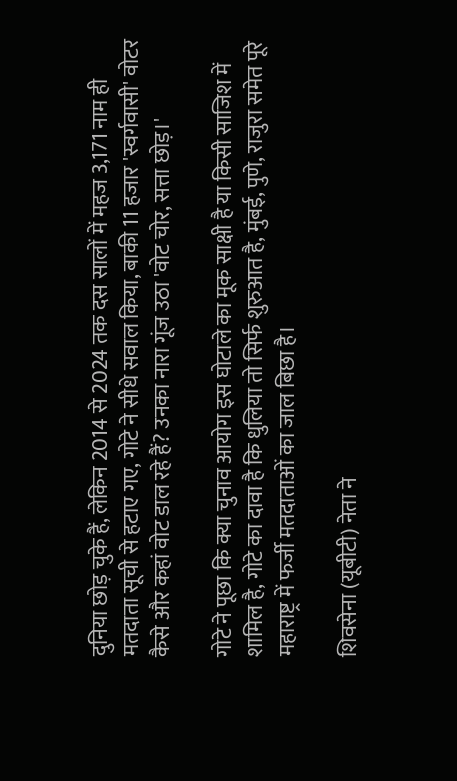दुनिया छोड़ चुके हैं, लेकिन 2014 से 2024 तक दस सालों में महज 3,171 नाम ही मतदाता सूची से हटाए गए, गोटे ने सीधे सवाल किया, बाकी 11 हजार 'स्वर्गवासी' वोटर कैसे और कहां वोट डाल रहे हैं? उनका नारा गूंज उठा 'वोट चोर, सत्ता छोड़।'

गोटे ने पूछा कि क्या चुनाव आयोग इस घोटाले का मूक साक्षी है या किसी साजिश में शामिल है, गोटे का दावा है कि धुलिया तो सिर्फ शुरुआत है, मुंबई, पुणे, राजुरा समेत पूरे महाराष्ट्र में फर्जी मतदाताओं का जाल बिछा है।

शिवसेना (यूबीटी) नेता ने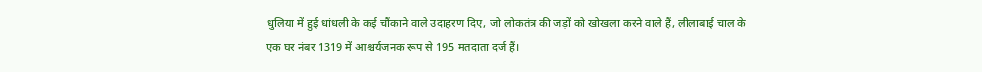धुलिया में हुई धांधली के कई चौंकाने वाले उदाहरण दिए, जो लोकतंत्र की जड़ों को खोखला करने वाले हैं, लीलाबाई चाल के एक घर नंबर 1319 में आश्चर्यजनक रूप से 195 मतदाता दर्ज हैं।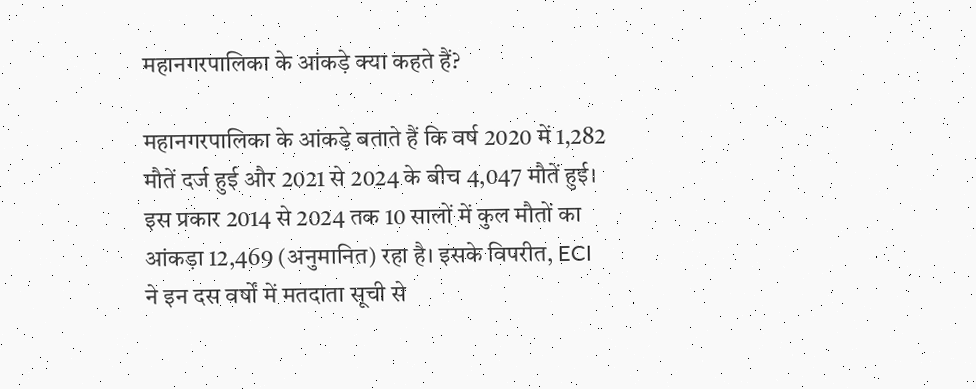महानगरपालिका के आंकड़े क्या कहते हैं?

महानगरपालिका के आंकड़े बताते हैं कि वर्ष 2020 में 1,282 मौतें दर्ज हुई और 2021 से 2024 के बीच 4,047 मौतें हुई। इस प्रकार 2014 से 2024 तक 10 सालों में कुल मौतों का आंकड़ा 12,469 (अनुमानित) रहा है। इसके विपरीत, ECI ने इन दस वर्षों में मतदाता सूची से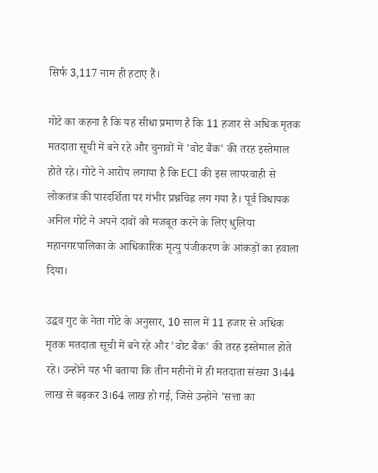सिर्फ 3,117 नाम ही हटाए हैं।

गोटे का कहना है कि यह सीधा प्रमाण है कि 11 हजार से अधिक मृतक मतदाता सूची में बने रहे और चुनावों में 'वोट बैंक' की तरह इस्तेमाल होते रहे। गोटे ने आरोप लगाया है कि ECI की इस लापरवाही से लोकतंत्र की पारदर्शिता पर गंभीर प्रश्नचिह्न लग गया है। पूर्व विधायक अनिल गोटे ने अपने दावों को मजबूत करने के लिए धुलिया महानगरपालिका के आधिकारिक मृत्यु पंजीकरण के आंकड़ों का हवाला दिया।

उद्धव गुट के नेता गोटे के अनुसार, 10 साल में 11 हजार से अधिक मृतक मतदाता सूची में बने रहे और 'वोट बैंक' की तरह इस्तेमाल होते रहे। उन्होंने यह भी बताया कि तीन महीनों में ही मतदाता संख्या 3।44 लाख से बढ़कर 3।64 लाख हो गई, जिसे उन्होंने 'सत्ता का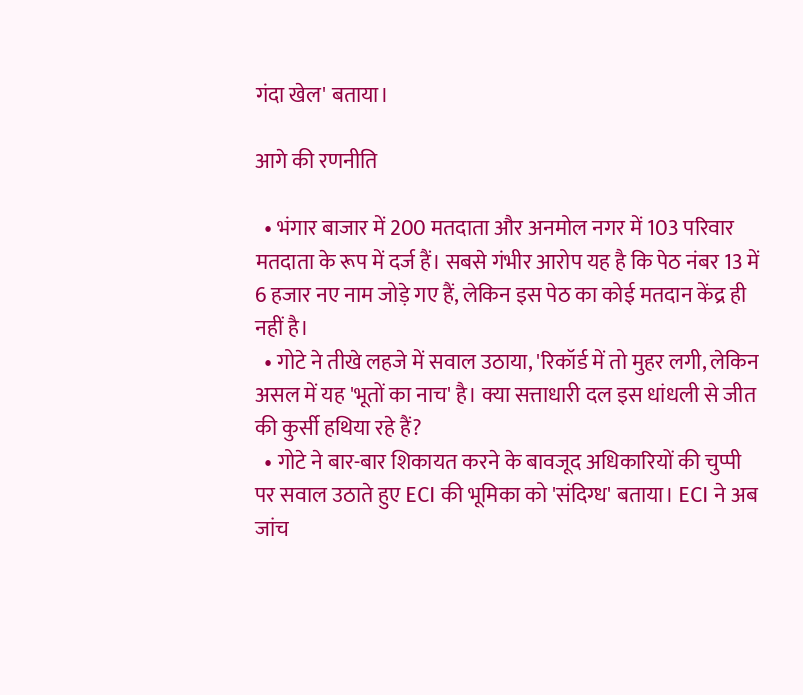गंदा खेल' बताया।

आगे की रणनीति

  • भंगार बाजार में 200 मतदाता और अनमोल नगर में 103 परिवार मतदाता के रूप में दर्ज हैं। सबसे गंभीर आरोप यह है कि पेठ नंबर 13 में 6 हजार नए नाम जोड़े गए हैं, लेकिन इस पेठ का कोई मतदान केंद्र ही नहीं है।
  • गोटे ने तीखे लहजे में सवाल उठाया, 'रिकॉर्ड में तो मुहर लगी, लेकिन असल में यह 'भूतों का नाच' है। क्या सत्ताधारी दल इस धांधली से जीत की कुर्सी हथिया रहे हैं?
  • गोटे ने बार-बार शिकायत करने के बावजूद अधिकारियों की चुप्पी पर सवाल उठाते हुए ECI की भूमिका को 'संदिग्ध' बताया। ECI ने अब जांच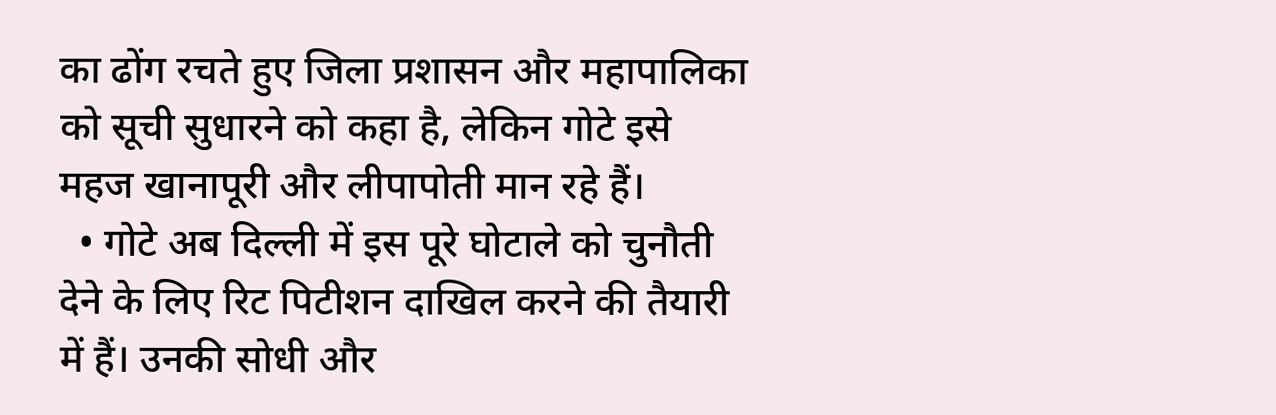का ढोंग रचते हुए जिला प्रशासन और महापालिका को सूची सुधारने को कहा है, लेकिन गोटे इसे महज खानापूरी और लीपापोती मान रहे हैं।
  • गोटे अब दिल्ली में इस पूरे घोटाले को चुनौती देने के लिए रिट पिटीशन दाखिल करने की तैयारी में हैं। उनकी सोधी और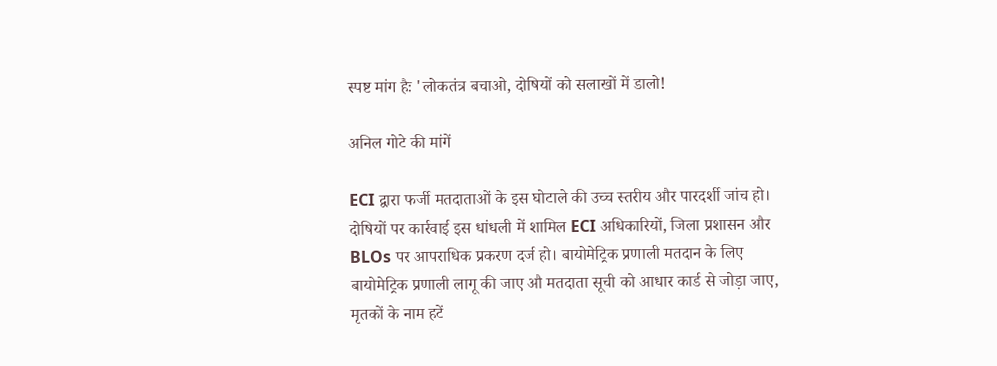स्पष्ट मांग हैः 'लोकतंत्र बचाओ, दोषियों को सलाखों में डालो!

अनिल गोटे की मांगें

ECI द्वारा फर्जी मतदाताओं के इस घोटाले की उच्च स्तरीय और पारदर्शी जांच हो। दोषियों पर कार्रवाई इस धांधली में शामिल ECI अधिकारियों, जिला प्रशासन और BLOs पर आपराधिक प्रकरण दर्ज हो। बायोमेट्रिक प्रणाली मतदान के लिए बायोमेट्रिक प्रणाली लागू की जाए औ मतदाता सूची को आधार कार्ड से जोड़ा जाए, मृतकों के नाम हटें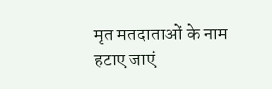मृत मतदाताओं के नाम हटाए जाएं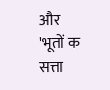और 'भूतों क सत्ता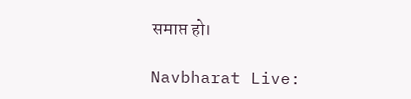समाप्त हो।

Navbharat Live: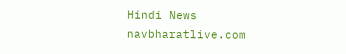Hindi News
navbharatlive.com